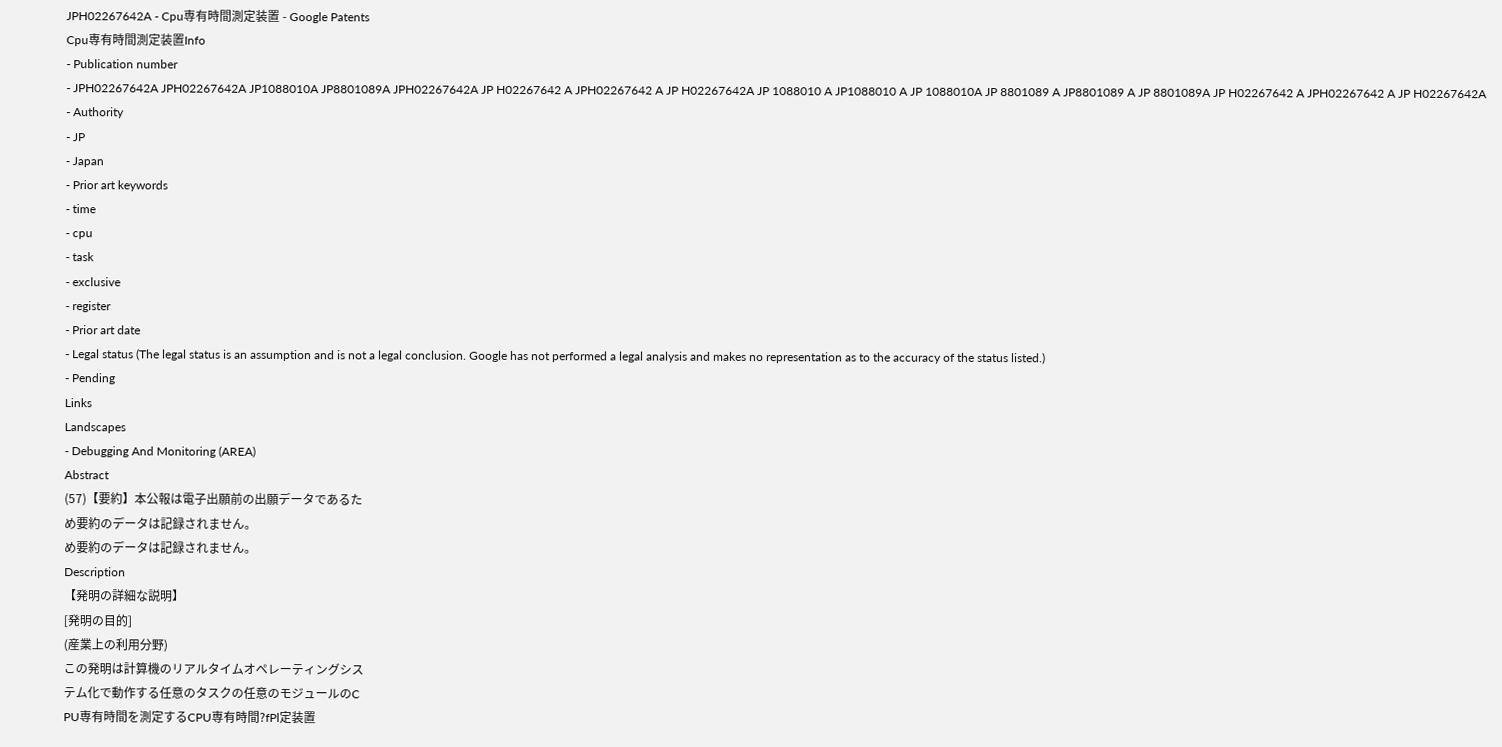JPH02267642A - Cpu専有時間測定装置 - Google Patents
Cpu専有時間測定装置Info
- Publication number
- JPH02267642A JPH02267642A JP1088010A JP8801089A JPH02267642A JP H02267642 A JPH02267642 A JP H02267642A JP 1088010 A JP1088010 A JP 1088010A JP 8801089 A JP8801089 A JP 8801089A JP H02267642 A JPH02267642 A JP H02267642A
- Authority
- JP
- Japan
- Prior art keywords
- time
- cpu
- task
- exclusive
- register
- Prior art date
- Legal status (The legal status is an assumption and is not a legal conclusion. Google has not performed a legal analysis and makes no representation as to the accuracy of the status listed.)
- Pending
Links
Landscapes
- Debugging And Monitoring (AREA)
Abstract
(57)【要約】本公報は電子出願前の出願データであるた
め要約のデータは記録されません。
め要約のデータは記録されません。
Description
【発明の詳細な説明】
[発明の目的]
(産業上の利用分野)
この発明は計算機のリアルタイムオペレーティングシス
テム化で動作する任意のタスクの任意のモジュールのC
PU専有時間を測定するCPU専有時間?fPl定装置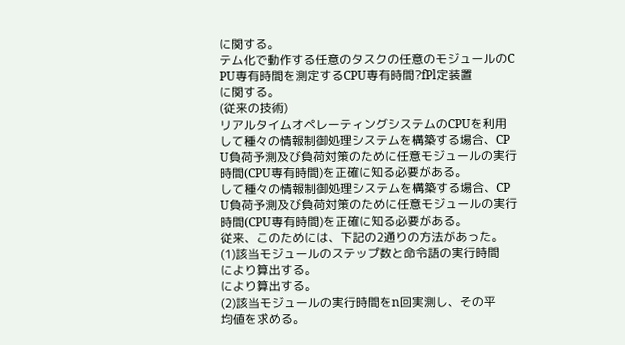に関する。
テム化で動作する任意のタスクの任意のモジュールのC
PU専有時間を測定するCPU専有時間?fPl定装置
に関する。
(従来の技術)
リアルタイムオペレーティングシステムのCPUを利用
して種々の情報制御処理システムを構築する場合、CP
U負荷予測及び負荷対策のために任意モジュールの実行
時間(CPU専有時間)を正確に知る必要がある。
して種々の情報制御処理システムを構築する場合、CP
U負荷予測及び負荷対策のために任意モジュールの実行
時間(CPU専有時間)を正確に知る必要がある。
従来、このためには、下記の2通りの方法があった。
(1)該当モジュールのステップ数と命令語の実行時間
により算出する。
により算出する。
(2)該当モジュールの実行時間をn回実測し、その平
均値を求める。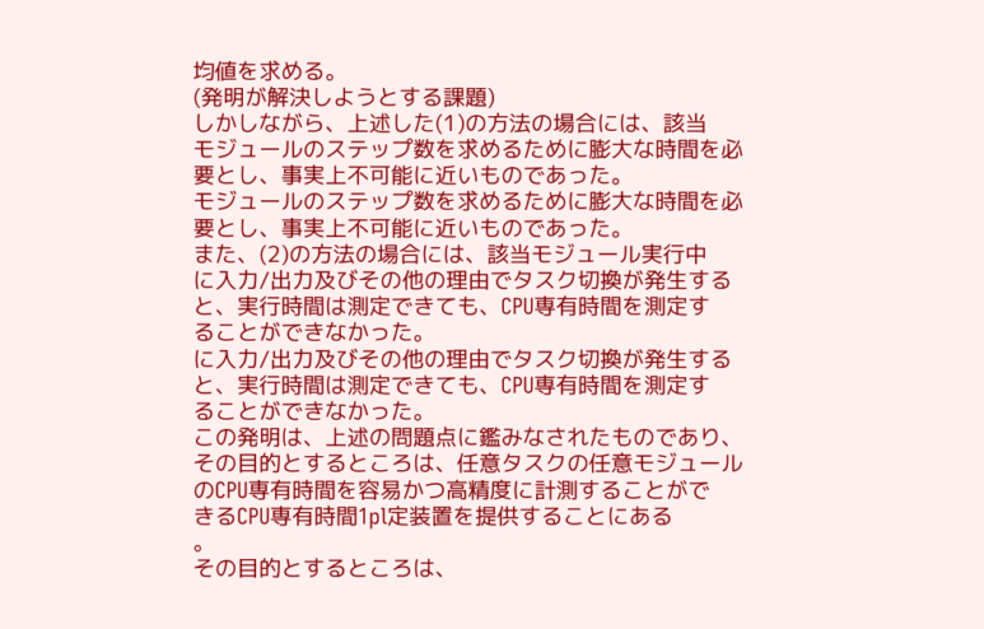均値を求める。
(発明が解決しようとする課題)
しかしながら、上述した(1)の方法の場合には、該当
モジュールのステップ数を求めるために膨大な時間を必
要とし、事実上不可能に近いものであった。
モジュールのステップ数を求めるために膨大な時間を必
要とし、事実上不可能に近いものであった。
また、(2)の方法の場合には、該当モジュール実行中
に入力/出力及びその他の理由でタスク切換が発生する
と、実行時間は測定できても、CPU専有時間を測定す
ることができなかった。
に入力/出力及びその他の理由でタスク切換が発生する
と、実行時間は測定できても、CPU専有時間を測定す
ることができなかった。
この発明は、上述の問題点に鑑みなされたものであり、
その目的とするところは、任意タスクの任意モジュール
のCPU専有時間を容易かつ高精度に計測することがで
きるCPU専有時間1pl定装置を提供することにある
。
その目的とするところは、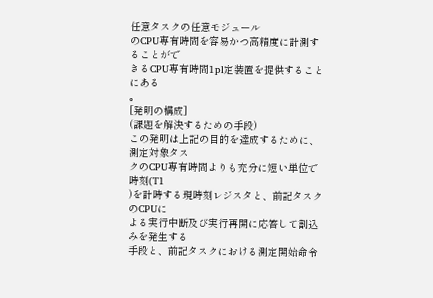任意タスクの任意モジュール
のCPU専有時間を容易かつ高精度に計測することがで
きるCPU専有時間1pl定装置を提供することにある
。
[発明の構成]
(課題を解決するための手段)
この発明は上記の目的を達成するために、測定対象タス
クのCPU専有時間よりも充分に短い単位で時刻(T1
)を計時する現時刻レジスタと、前記タスクのCPUに
よる実行中断及び実行再開に応答して割込みを発生する
手段と、前記タスクにおける測定開始命令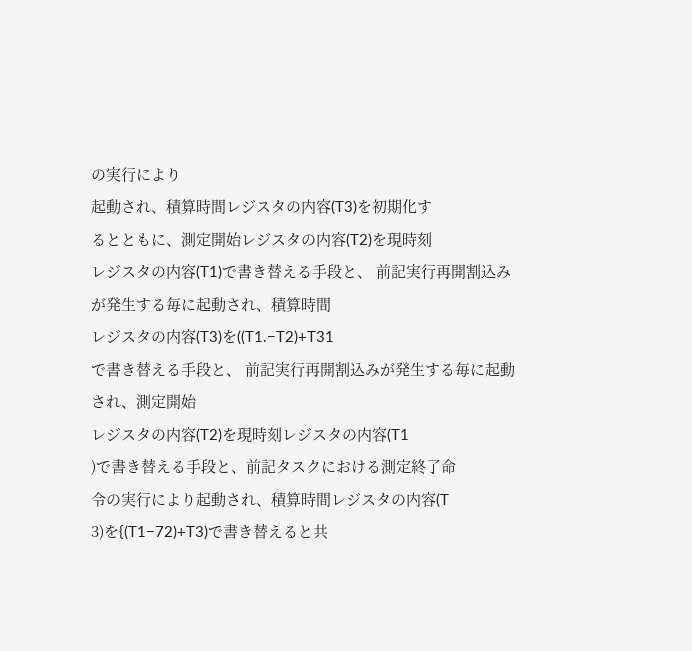の実行により
起動され、積算時間レジスタの内容(T3)を初期化す
るとともに、測定開始レジスタの内容(T2)を現時刻
レジスタの内容(T1)で書き替える手段と、 前記実行再開割込みが発生する毎に起動され、積算時間
レジスタの内容(T3)を((T1.−T2)+T31
で書き替える手段と、 前記実行再開割込みが発生する毎に起動され、測定開始
レジスタの内容(T2)を現時刻レジスタの内容(T1
)で書き替える手段と、前記タスクにおける測定終了命
令の実行により起動され、積算時間レジスタの内容(T
3)を{(T1−72)+T3)で書き替えると共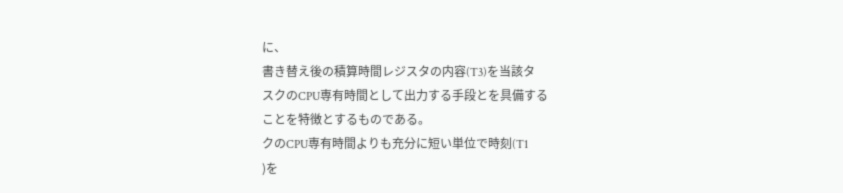に、
書き替え後の積算時間レジスタの内容(T3)を当該タ
スクのCPU専有時間として出力する手段とを具備する
ことを特徴とするものである。
クのCPU専有時間よりも充分に短い単位で時刻(T1
)を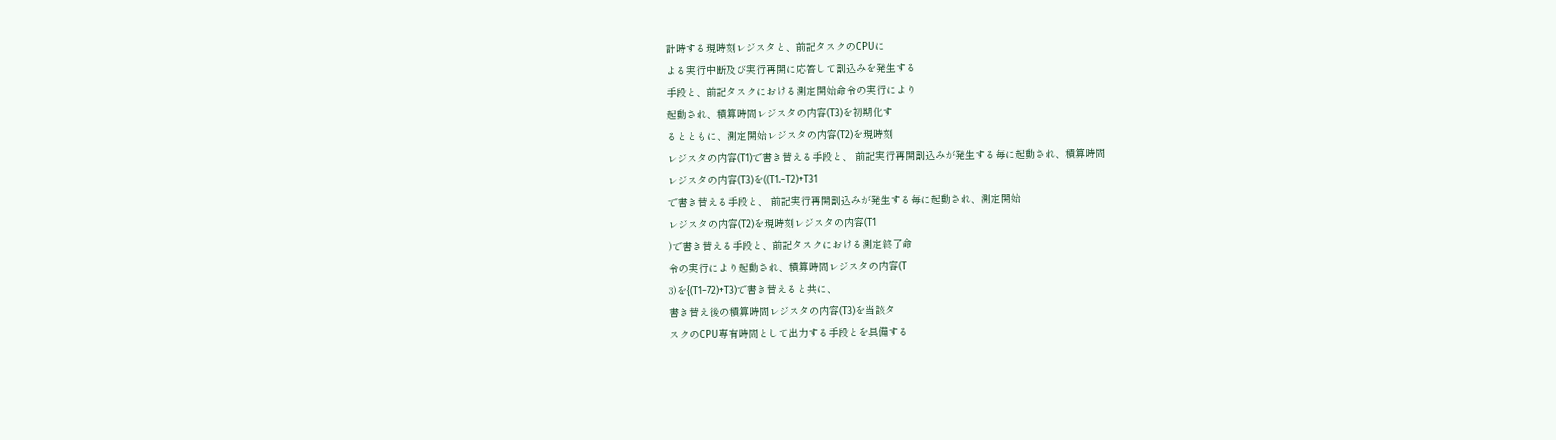計時する現時刻レジスタと、前記タスクのCPUに
よる実行中断及び実行再開に応答して割込みを発生する
手段と、前記タスクにおける測定開始命令の実行により
起動され、積算時間レジスタの内容(T3)を初期化す
るとともに、測定開始レジスタの内容(T2)を現時刻
レジスタの内容(T1)で書き替える手段と、 前記実行再開割込みが発生する毎に起動され、積算時間
レジスタの内容(T3)を((T1.−T2)+T31
で書き替える手段と、 前記実行再開割込みが発生する毎に起動され、測定開始
レジスタの内容(T2)を現時刻レジスタの内容(T1
)で書き替える手段と、前記タスクにおける測定終了命
令の実行により起動され、積算時間レジスタの内容(T
3)を{(T1−72)+T3)で書き替えると共に、
書き替え後の積算時間レジスタの内容(T3)を当該タ
スクのCPU専有時間として出力する手段とを具備する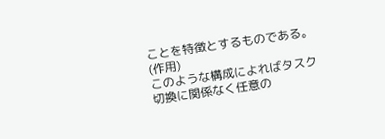ことを特徴とするものである。
(作用)
このような構成によればタスク切換に関係なく任意の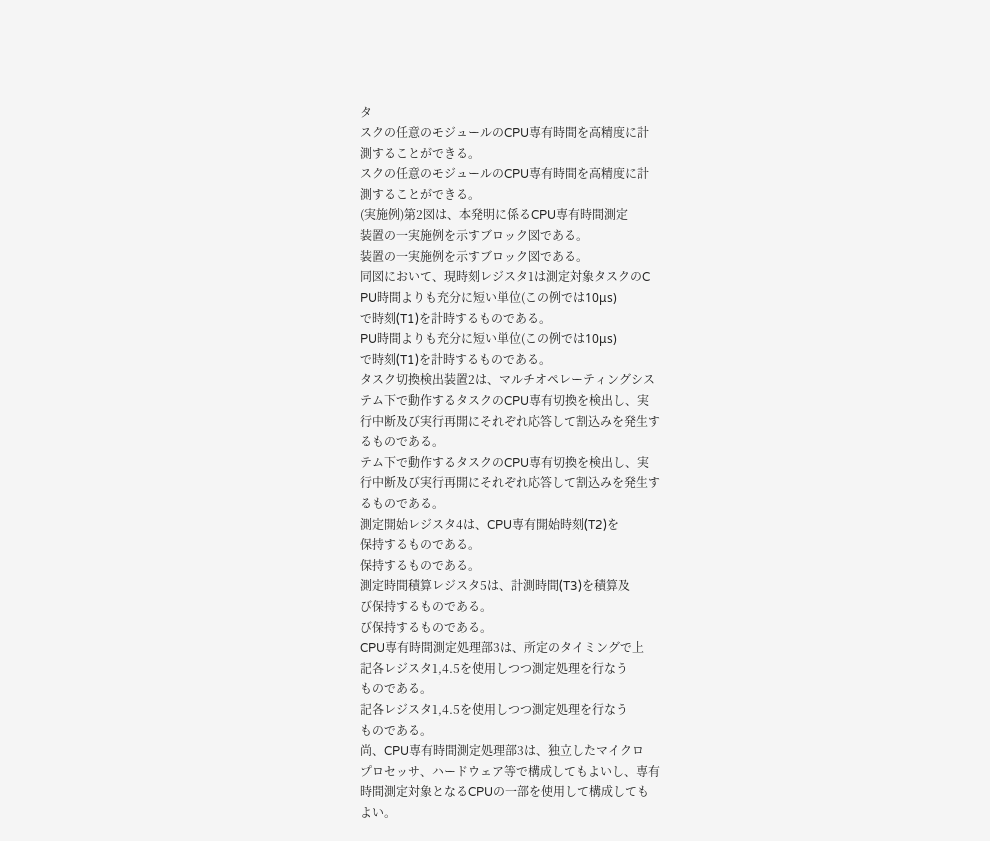タ
スクの任意のモジュールのCPU専有時間を高精度に計
測することができる。
スクの任意のモジュールのCPU専有時間を高精度に計
測することができる。
(実施例)第2図は、本発明に係るCPU専有時間測定
装置の一実施例を示すブロック図である。
装置の一実施例を示すブロック図である。
同図において、現時刻レジスタ1は測定対象タスクのC
PU時間よりも充分に短い単位(この例では10μs)
で時刻(T1)を計時するものである。
PU時間よりも充分に短い単位(この例では10μs)
で時刻(T1)を計時するものである。
タスク切換検出装置2は、マルチオペレーティングシス
テム下で動作するタスクのCPU専有切換を検出し、実
行中断及び実行再開にそれぞれ応答して割込みを発生す
るものである。
テム下で動作するタスクのCPU専有切換を検出し、実
行中断及び実行再開にそれぞれ応答して割込みを発生す
るものである。
測定開始レジスタ4は、CPU専有開始時刻(T2)を
保持するものである。
保持するものである。
測定時間積算レジスタ5は、計測時間(T3)を積算及
び保持するものである。
び保持するものである。
CPU専有時間測定処理部3は、所定のタイミングで上
記各レジスタ1,4.5を使用しつつ測定処理を行なう
ものである。
記各レジスタ1,4.5を使用しつつ測定処理を行なう
ものである。
尚、CPU専有時間測定処理部3は、独立したマイクロ
プロセッサ、ハードウェア等で構成してもよいし、専有
時間測定対象となるCPUの一部を使用して構成しても
よい。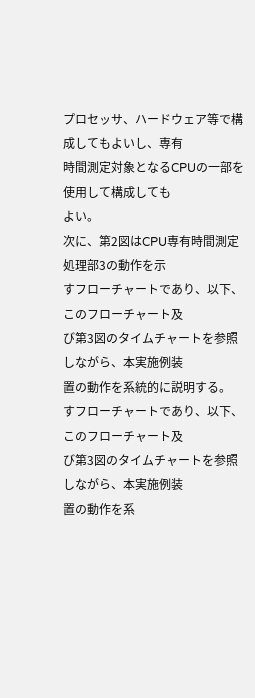プロセッサ、ハードウェア等で構成してもよいし、専有
時間測定対象となるCPUの一部を使用して構成しても
よい。
次に、第2図はCPU専有時間測定処理部3の動作を示
すフローチャートであり、以下、このフローチャート及
び第3図のタイムチャートを参照しながら、本実施例装
置の動作を系統的に説明する。
すフローチャートであり、以下、このフローチャート及
び第3図のタイムチャートを参照しながら、本実施例装
置の動作を系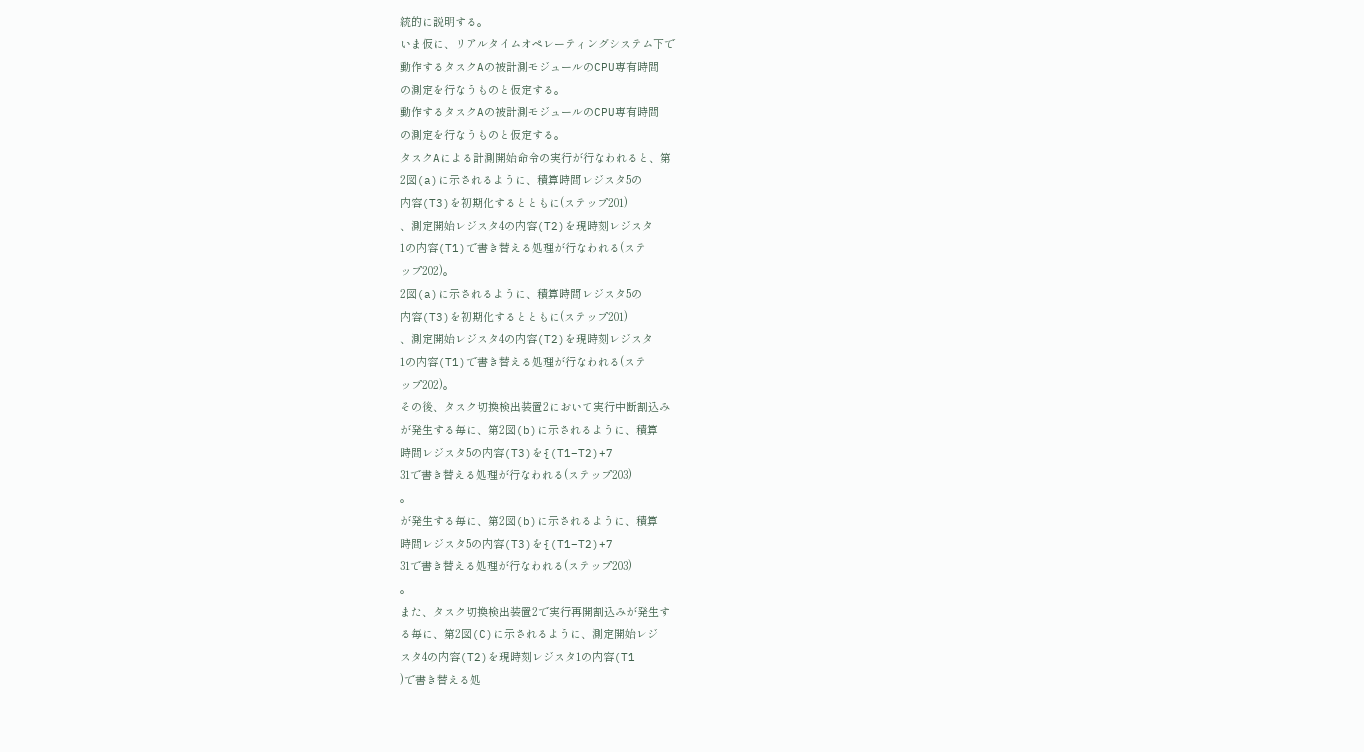統的に説明する。
いま仮に、リアルタイムオペレーティングシステム下で
動作するタスクAの被計測モジュールのCPU専有時間
の測定を行なうものと仮定する。
動作するタスクAの被計測モジュールのCPU専有時間
の測定を行なうものと仮定する。
タスクAによる計測開始命令の実行が行なわれると、第
2図(a)に示されるように、積算時間゛レジスタ5の
内容(T3)を初期化するとともに(ステップ201)
、測定開始レジスタ4の内容(T2)を現時刻レジスタ
1の内容(T1)で書き替える処理が行なわれる(ステ
ップ202)。
2図(a)に示されるように、積算時間゛レジスタ5の
内容(T3)を初期化するとともに(ステップ201)
、測定開始レジスタ4の内容(T2)を現時刻レジスタ
1の内容(T1)で書き替える処理が行なわれる(ステ
ップ202)。
その後、タスク切換検出装置2において実行中断割込み
が発生する毎に、第2図(b)に示されるように、積算
時間レジスタ5の内容(T3)を{(T1−T2)+7
31で書き替える処理が行なわれる(ステップ203)
。
が発生する毎に、第2図(b)に示されるように、積算
時間レジスタ5の内容(T3)を{(T1−T2)+7
31で書き替える処理が行なわれる(ステップ203)
。
また、タスク切換検出装置2で実行再開割込みが発生す
る毎に、第2図(C)に示されるように、測定開始レジ
スタ4の内容(T2)を現時刻レジスタ1の内容(T1
)で書き替える処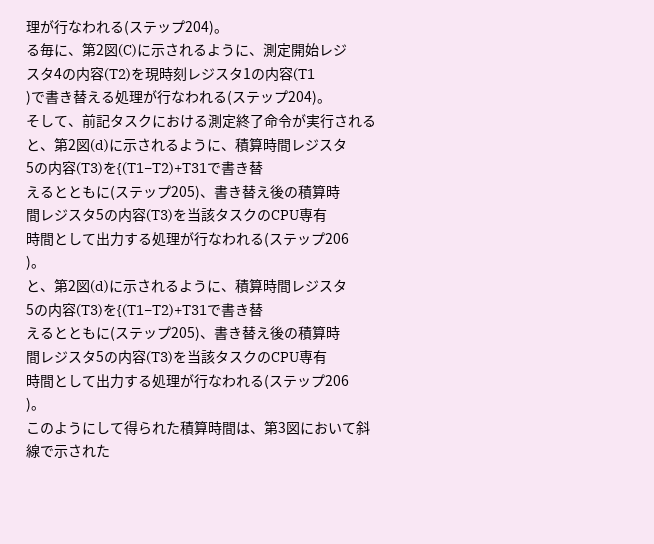理が行なわれる(ステップ204)。
る毎に、第2図(C)に示されるように、測定開始レジ
スタ4の内容(T2)を現時刻レジスタ1の内容(T1
)で書き替える処理が行なわれる(ステップ204)。
そして、前記タスクにおける測定終了命令が実行される
と、第2図(d)に示されるように、積算時間レジスタ
5の内容(T3)を{(T1−T2)+T31で書き替
えるとともに(ステップ205)、書き替え後の積算時
間レジスタ5の内容(T3)を当該タスクのCPU専有
時間として出力する処理が行なわれる(ステップ206
)。
と、第2図(d)に示されるように、積算時間レジスタ
5の内容(T3)を{(T1−T2)+T31で書き替
えるとともに(ステップ205)、書き替え後の積算時
間レジスタ5の内容(T3)を当該タスクのCPU専有
時間として出力する処理が行なわれる(ステップ206
)。
このようにして得られた積算時間は、第3図において斜
線で示された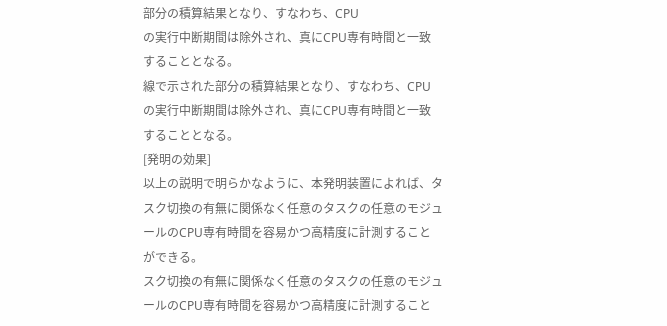部分の積算結果となり、すなわち、CPU
の実行中断期間は除外され、真にCPU専有時間と一致
することとなる。
線で示された部分の積算結果となり、すなわち、CPU
の実行中断期間は除外され、真にCPU専有時間と一致
することとなる。
[発明の効果]
以上の説明で明らかなように、本発明装置によれば、タ
スク切換の有無に関係なく任意のタスクの任意のモジュ
ールのCPU専有時間を容易かつ高精度に計測すること
ができる。
スク切換の有無に関係なく任意のタスクの任意のモジュ
ールのCPU専有時間を容易かつ高精度に計測すること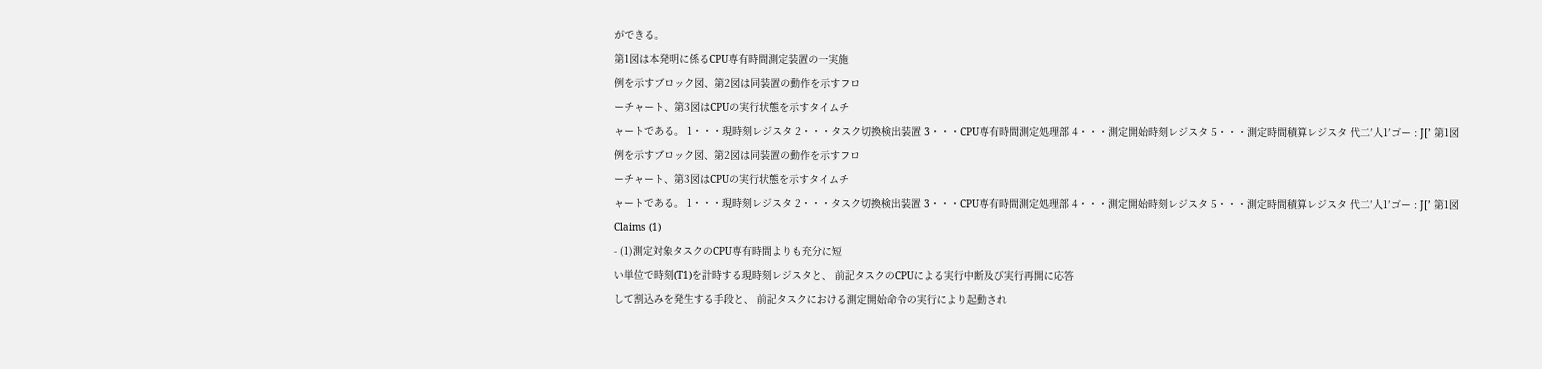ができる。
第1図は本発明に係るCPU専有時間測定装置の一実施
例を示すブロック図、第2図は同装置の動作を示すフロ
ーチャート、第3図はCPUの実行状態を示すタイムチ
ャートである。 1・・・現時刻レジスタ 2・・・タスク切換検出装置 3・・・CPU専有時間測定処理部 4・・・測定開始時刻レジスタ 5・・・測定時間積算レジスタ 代二′人1′ゴー : J[’ 第1図
例を示すブロック図、第2図は同装置の動作を示すフロ
ーチャート、第3図はCPUの実行状態を示すタイムチ
ャートである。 1・・・現時刻レジスタ 2・・・タスク切換検出装置 3・・・CPU専有時間測定処理部 4・・・測定開始時刻レジスタ 5・・・測定時間積算レジスタ 代二′人1′ゴー : J[’ 第1図
Claims (1)
- (1)測定対象タスクのCPU専有時間よりも充分に短
い単位で時刻(T1)を計時する現時刻レジスタと、 前記タスクのCPUによる実行中断及び実行再開に応答
して割込みを発生する手段と、 前記タスクにおける測定開始命令の実行により起動され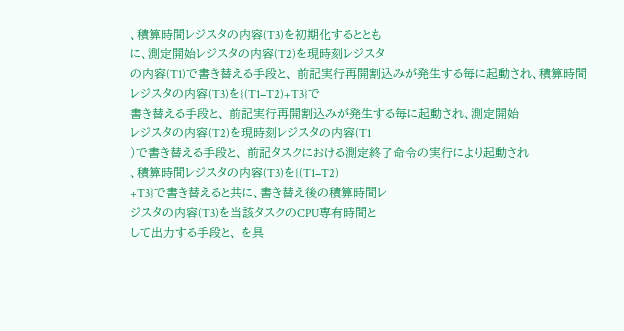、積算時間レジスタの内容(T3)を初期化するととも
に、測定開始レジスタの内容(T2)を現時刻レジスタ
の内容(T1)で書き替える手段と、 前記実行再開割込みが発生する毎に起動され、積算時間
レジスタの内容(T3)を{(T1−T2)+T3}で
書き替える手段と、 前記実行再開割込みが発生する毎に起動され、測定開始
レジスタの内容(T2)を現時刻レジスタの内容(T1
)で書き替える手段と、 前記タスクにおける測定終了命令の実行により起動され
、積算時間レジスタの内容(T3)を{(T1−T2)
+T3}で書き替えると共に、書き替え後の積算時間レ
ジスタの内容(T3)を当該タスクのCPU専有時間と
して出力する手段と、 を具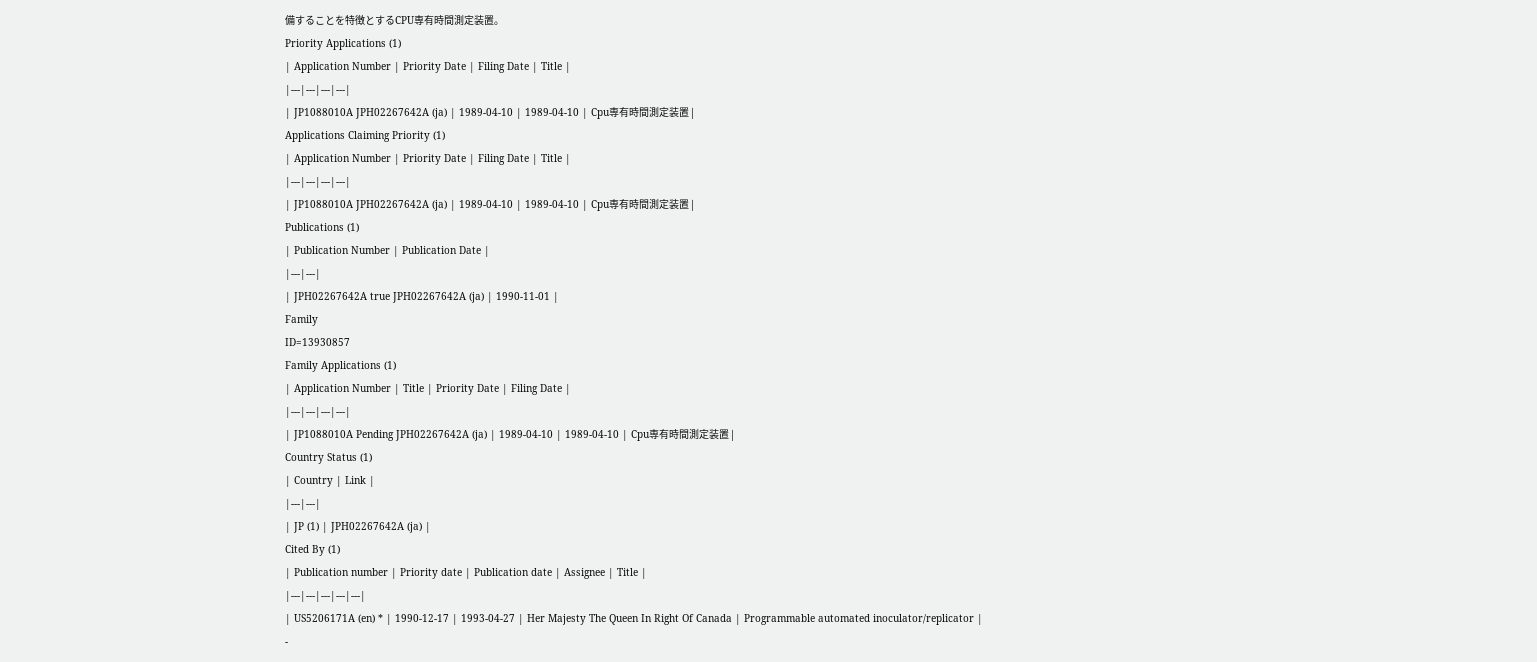備することを特徴とするCPU専有時間測定装置。
Priority Applications (1)
| Application Number | Priority Date | Filing Date | Title |
|---|---|---|---|
| JP1088010A JPH02267642A (ja) | 1989-04-10 | 1989-04-10 | Cpu専有時間測定装置 |
Applications Claiming Priority (1)
| Application Number | Priority Date | Filing Date | Title |
|---|---|---|---|
| JP1088010A JPH02267642A (ja) | 1989-04-10 | 1989-04-10 | Cpu専有時間測定装置 |
Publications (1)
| Publication Number | Publication Date |
|---|---|
| JPH02267642A true JPH02267642A (ja) | 1990-11-01 |
Family
ID=13930857
Family Applications (1)
| Application Number | Title | Priority Date | Filing Date |
|---|---|---|---|
| JP1088010A Pending JPH02267642A (ja) | 1989-04-10 | 1989-04-10 | Cpu専有時間測定装置 |
Country Status (1)
| Country | Link |
|---|---|
| JP (1) | JPH02267642A (ja) |
Cited By (1)
| Publication number | Priority date | Publication date | Assignee | Title |
|---|---|---|---|---|
| US5206171A (en) * | 1990-12-17 | 1993-04-27 | Her Majesty The Queen In Right Of Canada | Programmable automated inoculator/replicator |
-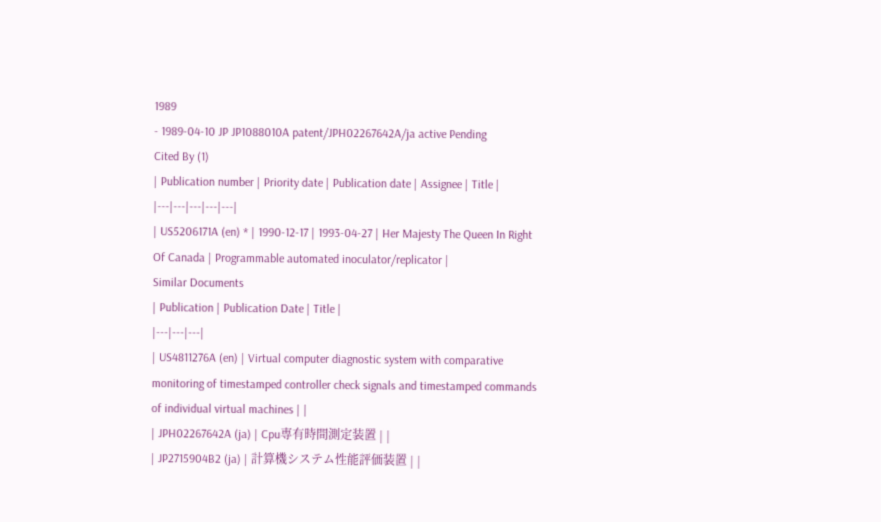1989
- 1989-04-10 JP JP1088010A patent/JPH02267642A/ja active Pending
Cited By (1)
| Publication number | Priority date | Publication date | Assignee | Title |
|---|---|---|---|---|
| US5206171A (en) * | 1990-12-17 | 1993-04-27 | Her Majesty The Queen In Right Of Canada | Programmable automated inoculator/replicator |
Similar Documents
| Publication | Publication Date | Title |
|---|---|---|
| US4811276A (en) | Virtual computer diagnostic system with comparative monitoring of timestamped controller check signals and timestamped commands of individual virtual machines | |
| JPH02267642A (ja) | Cpu専有時間測定装置 | |
| JP2715904B2 (ja) | 計算機システム性能評価装置 | |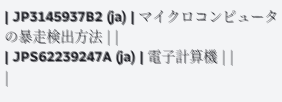| JP3145937B2 (ja) | マイクロコンピュータの暴走検出方法 | |
| JPS62239247A (ja) | 電子計算機 | |
|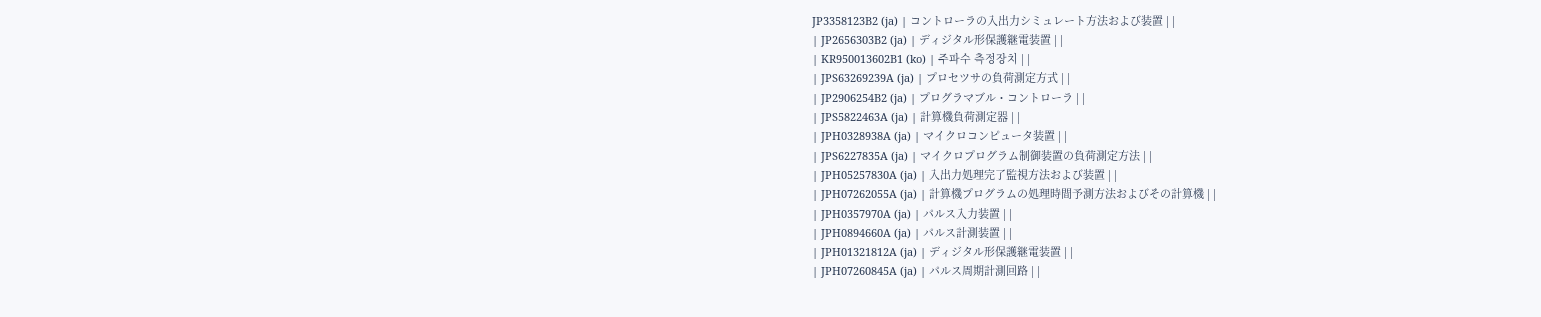JP3358123B2 (ja) | コントローラの入出力シミュレート方法および装置 | |
| JP2656303B2 (ja) | ディジタル形保護継電装置 | |
| KR950013602B1 (ko) | 주파수 측정장치 | |
| JPS63269239A (ja) | プロセツサの負荷測定方式 | |
| JP2906254B2 (ja) | プログラマブル・コントローラ | |
| JPS5822463A (ja) | 計算機負荷測定器 | |
| JPH0328938A (ja) | マイクロコンピュータ装置 | |
| JPS6227835A (ja) | マイクロプログラム制御装置の負荷測定方法 | |
| JPH05257830A (ja) | 入出力処理完了監視方法および装置 | |
| JPH07262055A (ja) | 計算機プログラムの処理時間予測方法およびその計算機 | |
| JPH0357970A (ja) | パルス入力装置 | |
| JPH0894660A (ja) | パルス計測装置 | |
| JPH01321812A (ja) | ディジタル形保護継電装置 | |
| JPH07260845A (ja) | パルス周期計測回路 | |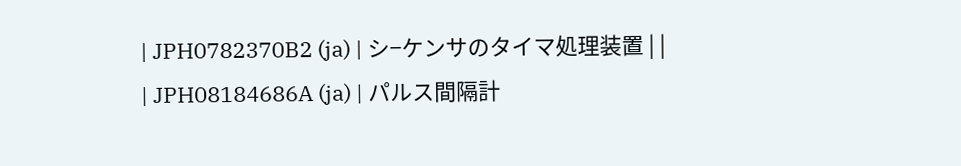| JPH0782370B2 (ja) | シ−ケンサのタイマ処理装置 | |
| JPH08184686A (ja) | パルス間隔計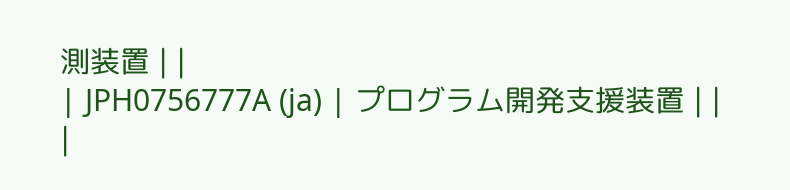測装置 | |
| JPH0756777A (ja) | プログラム開発支援装置 | |
|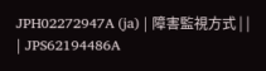JPH02272947A (ja) | 障害監視方式 | |
| JPS62194486A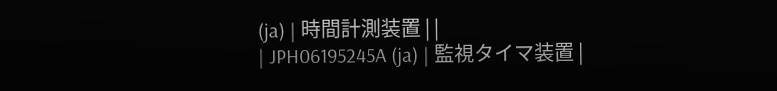(ja) | 時間計測装置 | |
| JPH06195245A (ja) | 監視タイマ装置 |